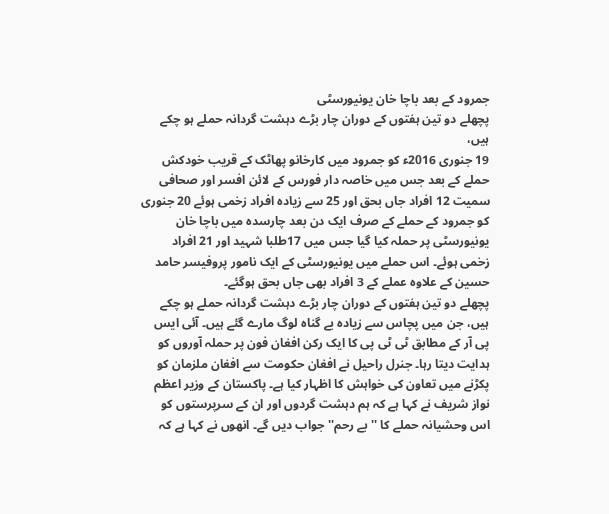جمرود کے بعد باچا خان یونیورسٹی
پچھلے دو تین ہفتوں کے دوران چار بڑے دہشت گردانہ حملے ہو چکے ہیں،
19 جنوری 2016ء کو جمرود میں کارخانو پھاٹک کے قریب خودکش حملے کے بعد جس میں خاصہ دار فورس کے لائن افسر اور صحافی سمیت 12 افراد جاں بحق اور 25 سے زیادہ افراد زخمی ہوئے 20 جنوری کو جمرود کے حملے کے صرف ایک دن بعد چارسدہ میں باچا خان یونیورسٹی پر حملہ کیا گیا جس میں 17طلبا شہید اور 21 افراد زخمی ہوئے۔ اس حملے میں یونیورسٹی کے ایک نامور پروفیسر حامد حسین کے علاوہ عملے کے 3 افراد بھی جاں بحق ہوگئے۔
پچھلے دو تین ہفتوں کے دوران چار بڑے دہشت گردانہ حملے ہو چکے ہیں، جن میں پچاس سے زیادہ بے گناہ لوگ مارے گئے ہیں۔ آئی ایس پی آر کے مطابق ٹی ٹی پی کا ایک رکن افغان فون پر حملہ آوروں کو ہدایت دیتا رہا۔ جنرل راحیل نے افغان حکومت سے افغان ملزمان کو پکڑنے میں تعاون کی خواہش کا اظہار کیا ہے۔ پاکستان کے وزیر اعظم نواز شریف نے کہا ہے کہ ہم دہشت گردوں اور ان کے سرپرستوں کو اس وحشیانہ حملے کا ''بے رحم'' جواب دیں گے۔ انھوں نے کہا ہے کہ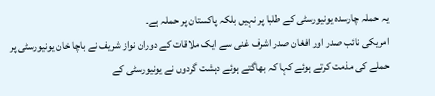یہ حملہ چارسدہ یونیورسٹی کے طلبا پر نہیں بلکہ پاکستان پر حملہ ہے۔
امریکی نائب صدر اور افغان صدر اشرف غنی سے ایک ملاقات کے دوران نواز شریف نے باچا خان یونیورسٹی پر حملے کی مذمت کرتے ہوئے کہا کہ بھاگتے ہوئے دہشت گردوں نے یونیورسٹی کے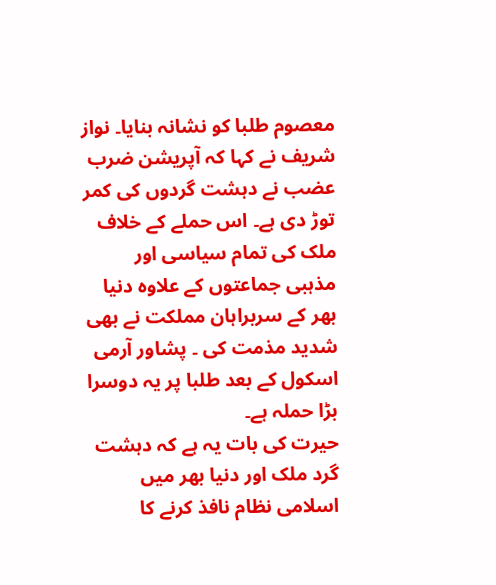معصوم طلبا کو نشانہ بنایا۔ نواز شریف نے کہا کہ آپریشن ضرب عضب نے دہشت گردوں کی کمر توڑ دی ہے۔ اس حملے کے خلاف ملک کی تمام سیاسی اور مذہبی جماعتوں کے علاوہ دنیا بھر کے سربراہان مملکت نے بھی شدید مذمت کی ۔ پشاور آرمی اسکول کے بعد طلبا پر یہ دوسرا بڑا حملہ ہے۔
حیرت کی بات یہ ہے کہ دہشت گرد ملک اور دنیا بھر میں اسلامی نظام نافذ کرنے کا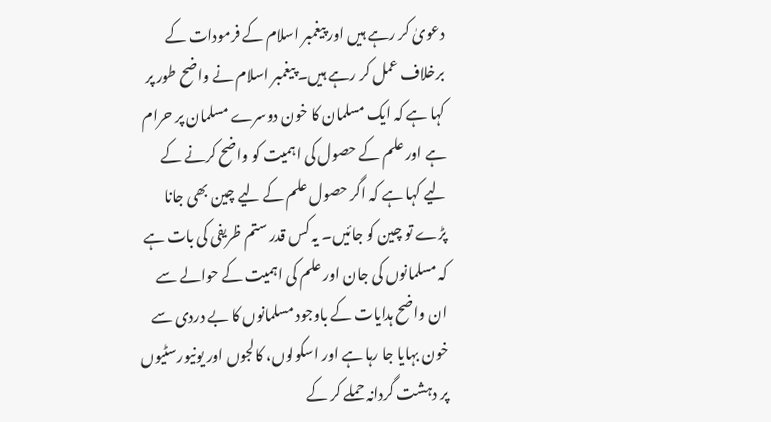دعویٰ کر رہے ہیں اور پیغمبر اسلام کے فرمودات کے برخلاف عمل کر رہے ہیں۔ پیغمبر اسلام نے واضح طور پر کہا ہے کہ ایک مسلمان کا خون دوسرے مسلمان پر حرام ہے اور علم کے حصول کی اہمیت کو واضح کرنے کے لیے کہا ہے کہ اگر حصول علم کے لیے چین بھی جانا پڑے تو چین کو جائیں۔ یہ کس قدر ستم ظریفی کی بات ہے کہ مسلمانوں کی جان اور علم کی اہمیت کے حوالے سے ان واضح ہدایات کے باوجود مسلمانوں کا بے دردی سے خون بہایا جا رہا ہے اور اسکولوں، کالجوں اور یونیورسٹیوں پر دہشت گردانہ حملے کر کے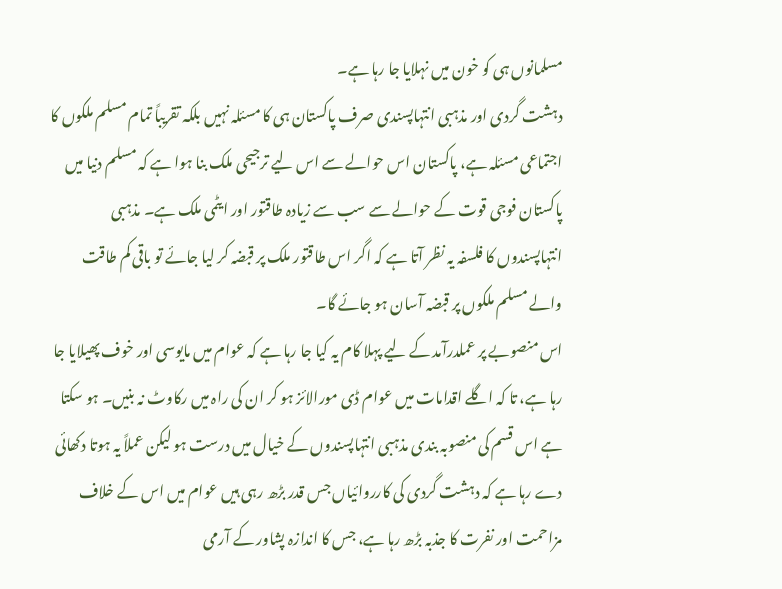مسلمانوں ہی کو خون میں نہلایا جا رہا ہے۔
دہشت گردی اور مذہبی انتہاپسندی صرف پاکستان ہی کا مسئلہ نہیں بلکہ تقریباً تمام مسلم ملکوں کا اجتماعی مسئلہ ہے، پاکستان اس حوالے سے اس لیے ترجیحی ملک بنا ہوا ہے کہ مسلم دنیا میں پاکستان فوجی قوت کے حوالے سے سب سے زیادہ طاقتور اور ایٹمی ملک ہے۔ مذہبی انتہاپسندوں کا فلسفہ یہ نظر آتا ہے کہ اگر اس طاقتور ملک پر قبضہ کر لیا جائے تو باقی کم طاقت والے مسلم ملکوں پر قبضہ آسان ہو جائے گا۔
اس منصوبے پر عملدرآمد کے لیے پہلا کام یہ کیا جا رہا ہے کہ عوام میں مایوسی اور خوف پھیلایا جا رہا ہے، تا کہ اگلے اقدامات میں عوام ڈی مورالائز ہو کر ان کی راہ میں رکاوٹ نہ بنیں۔ ہو سکتا ہے اس قسم کی منصوبہ بندی مذہبی انتہاپسندوں کے خیال میں درست ہو لیکن عملاً یہ ہوتا دکھائی دے رہا ہے کہ دہشت گردی کی کارروائیاں جس قدر بڑھ رہی ہیں عوام میں اس کے خلاف مزاحمت اور نفرت کا جذبہ بڑھ رہا ہے، جس کا اندازہ پشاور کے آرمی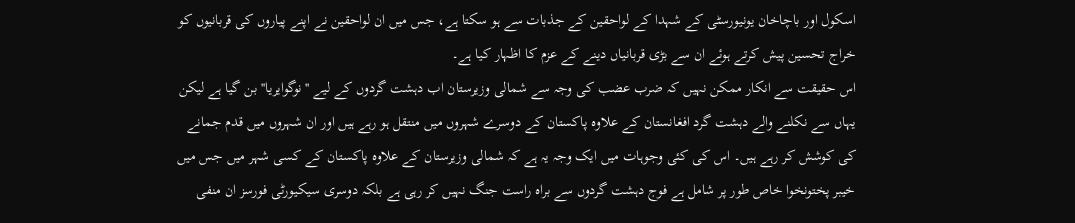اسکول اور باچاخان یونیورسٹی کے شہدا کے لواحقین کے جذبات سے ہو سکتا ہے، جس میں ان لواحقین نے اپنے پیاروں کی قربانیوں کو خراج تحسین پیش کرتے ہوئے ان سے بڑی قربانیاں دینے کے عزم کا اظہار کیا ہے۔
اس حقیقت سے انکار ممکن نہیں کہ ضرب عضب کی وجہ سے شمالی وزیرستان اب دہشت گردوں کے لیے ''نوگوایریا'' بن گیا ہے لیکن یہاں سے نکلنے والے دہشت گرد افغانستان کے علاوہ پاکستان کے دوسرے شہروں میں منتقل ہو رہے ہیں اور ان شہروں میں قدم جمانے کی کوشش کر رہے ہیں۔ اس کی کئی وجوہات میں ایک وجہ یہ ہے کہ شمالی وزیرستان کے علاوہ پاکستان کے کسی شہر میں جس میں خیبر پختونخوا خاص طور پر شامل ہے فوج دہشت گردوں سے براہ راست جنگ نہیں کر رہی ہے بلکہ دوسری سیکیورٹی فورسز ان منفی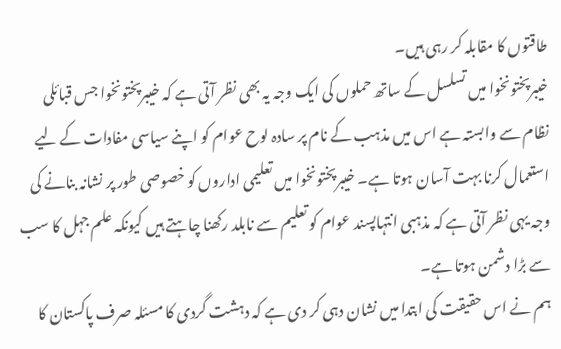طاقتوں کا مقابلہ کر رہی ہیں۔
خیبرپختونخوا میں تسلسل کے ساتھ حملوں کی ایک وجہ یہ بھی نظر آتی ہے کہ خیبرپختونخوا جس قبائلی نظام سے وابستہ ہے اس میں مذہب کے نام پر سادہ لوح عوام کو اپنے سیاسی مفادات کے لیے استعمال کرنا بہت آسان ہوتا ہے۔ خیبرپختونخوا میں تعلیمی اداروں کو خصوصی طور پر نشانہ بنانے کی وجہ یہی نظر آتی ہے کہ مذہبی انتہاپسند عوام کو تعلیم سے نابلد رکھنا چاہتے ہیں کیونکہ علم جہل کا سب سے بڑا دشمن ہوتا ہے۔
ہم نے اس حقیقت کی ابتدا میں نشان دہی کر دی ہے کہ دہشت گردی کا مسئلہ صرف پاکستان کا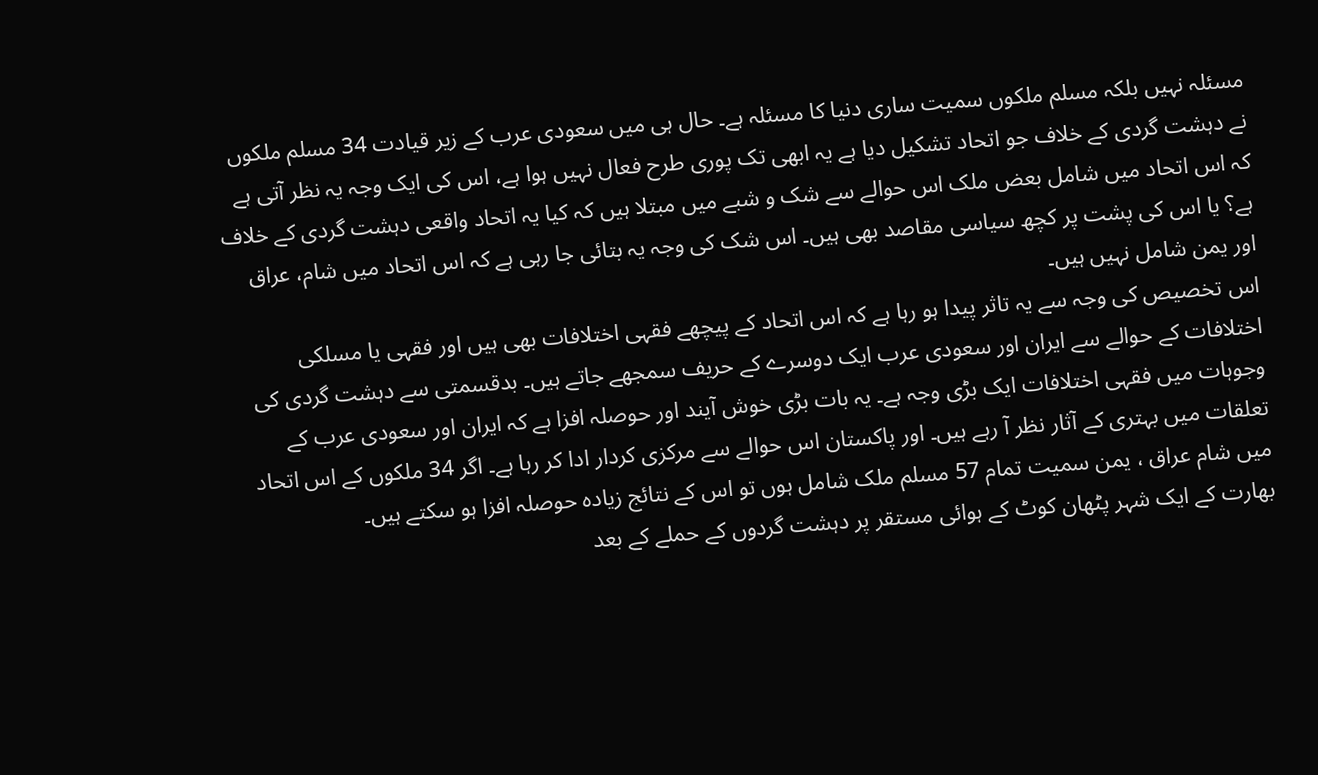مسئلہ نہیں بلکہ مسلم ملکوں سمیت ساری دنیا کا مسئلہ ہے۔ حال ہی میں سعودی عرب کے زیر قیادت 34 مسلم ملکوں نے دہشت گردی کے خلاف جو اتحاد تشکیل دیا ہے یہ ابھی تک پوری طرح فعال نہیں ہوا ہے، اس کی ایک وجہ یہ نظر آتی ہے کہ اس اتحاد میں شامل بعض ملک اس حوالے سے شک و شبے میں مبتلا ہیں کہ کیا یہ اتحاد واقعی دہشت گردی کے خلاف ہے؟ یا اس کی پشت پر کچھ سیاسی مقاصد بھی ہیں۔ اس شک کی وجہ یہ بتائی جا رہی ہے کہ اس اتحاد میں شام، عراق اور یمن شامل نہیں ہیں۔
اس تخصیص کی وجہ سے یہ تاثر پیدا ہو رہا ہے کہ اس اتحاد کے پیچھے فقہی اختلافات بھی ہیں اور فقہی یا مسلکی اختلافات کے حوالے سے ایران اور سعودی عرب ایک دوسرے کے حریف سمجھے جاتے ہیں۔ بدقسمتی سے دہشت گردی کی وجوہات میں فقہی اختلافات ایک بڑی وجہ ہے۔ یہ بات بڑی خوش آیند اور حوصلہ افزا ہے کہ ایران اور سعودی عرب کے تعلقات میں بہتری کے آثار نظر آ رہے ہیں۔ اور پاکستان اس حوالے سے مرکزی کردار ادا کر رہا ہے۔ اگر 34 ملکوں کے اس اتحاد میں شام عراق ، یمن سمیت تمام 57 مسلم ملک شامل ہوں تو اس کے نتائج زیادہ حوصلہ افزا ہو سکتے ہیں۔
بھارت کے ایک شہر پٹھان کوٹ کے ہوائی مستقر پر دہشت گردوں کے حملے کے بعد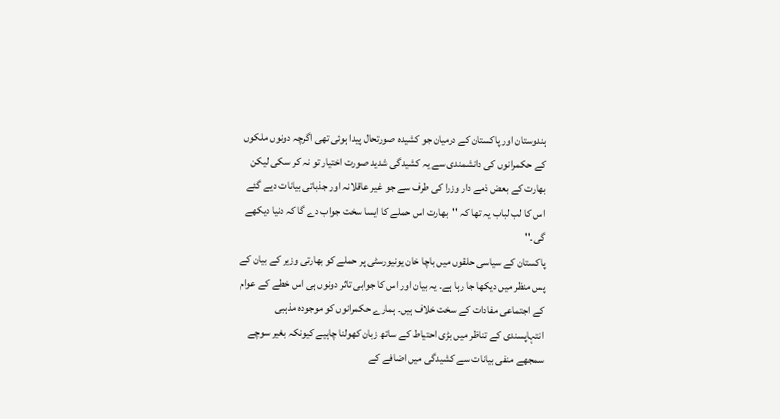ہندوستان اور پاکستان کے درمیان جو کشیدہ صورتحال پیدا ہوئی تھی اگرچہ دونوں ملکوں کے حکمرانوں کی دانشمندی سے یہ کشیدگی شدید صورت اختیار تو نہ کر سکی لیکن بھارت کے بعض ذمے دار وزرا کی طرف سے جو غیر عاقلانہ اور جذباتی بیانات دیے گئے اس کا لب لباب یہ تھا کہ ''بھارت اس حملے کا ایسا سخت جواب دے گا کہ دنیا دیکھے گی۔''
پاکستان کے سیاسی حلقوں میں باچا خان یونیورسٹی پر حملے کو بھارتی وزیر کے بیان کے پس منظر میں دیکھا جا رہا ہے۔ یہ بیان اور اس کا جوابی تاثر دونوں ہی اس خطے کے عوام کے اجتماعی مفادات کے سخت خلاف ہیں۔ ہمارے حکمرانوں کو موجودہ مذہبی انتہاپسندی کے تناظر میں بڑی احتیاط کے ساتھ زبان کھولنا چاہیے کیونکہ بغیر سوچے سمجھے منفی بیانات سے کشیدگی میں اضافے کے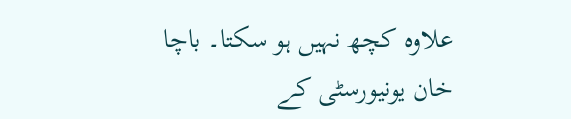علاوہ کچھ نہیں ہو سکتا۔ باچا خان یونیورسٹی کے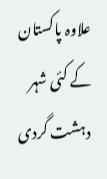علاوہ پاکستان کے کئی شہر دہشت گردی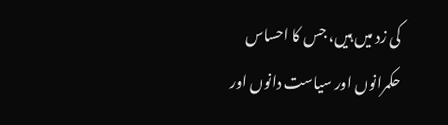کی زد میں ہیں، جس کا احساس حکمرانوں اور سیاست دانوں اور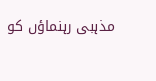مذہبی رہنماؤں کو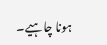ہونا چاہیے۔